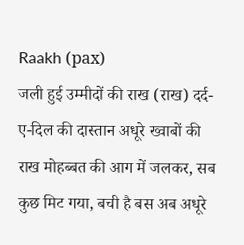Raakh (рах)
जली हुई उम्मीदों की राख (राख) दर्द-ए-दिल की दास्तान अधूरे ख्वाबों की राख मोहब्बत की आग में जलकर, सब कुछ मिट गया, बची है बस अब अधूरे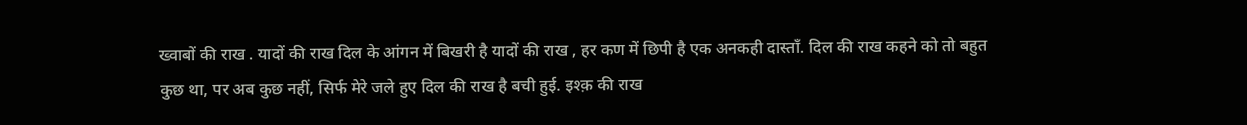ख्वाबों की राख . यादों की राख दिल के आंगन में बिखरी है यादों की राख , हर कण में छिपी है एक अनकही दास्ताँ. दिल की राख कहने को तो बहुत कुछ था, पर अब कुछ नहीं, सिर्फ मेरे जले हुए दिल की राख है बची हुई. इश्क़ की राख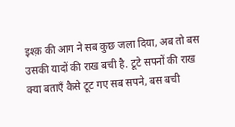इश्क़ की आग ने सब कुछ जला दिया, अब तो बस उसकी यादों की राख बची है. टूटे सपनों की राख क्या बताएँ कैसे टूट गए सब सपने, बस बची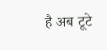है अब टूटे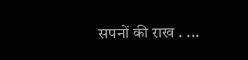सपनों की राख . ...